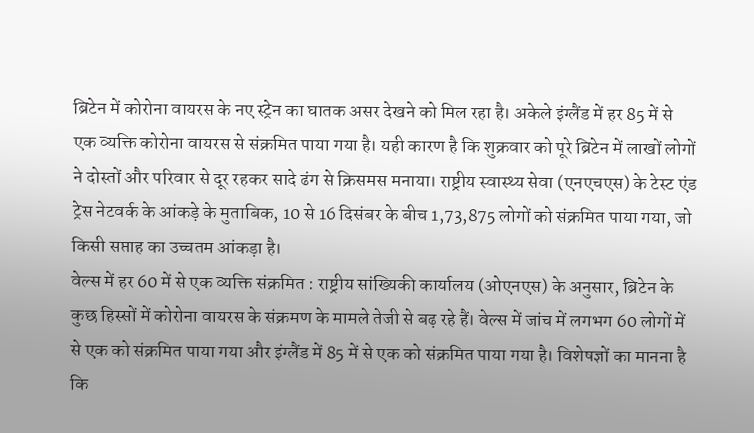ब्रिटेन में कोरोना वायरस के नए स्ट्रेन का घातक असर देखने को मिल रहा है। अकेले इंग्लैंड में हर 85 में से एक व्यक्ति कोरोना वायरस से संक्रमित पाया गया है। यही कारण है कि शुक्रवार को पूरे ब्रिटेन में लाखों लोगों ने दोस्तों और परिवार से दूर रहकर सादे ढंग से क्रिसमस मनाया। राष्ट्रीय स्वास्थ्य सेवा (एनएचएस) के टेस्ट एंड ट्रेस नेटवर्क के आंकड़े के मुताबिक, 10 से 16 दिसंबर के बीच 1,73,875 लोगों को संक्रमित पाया गया, जो किसी सप्ताह का उच्चतम आंकड़ा है।
वेल्स में हर 60 में से एक व्यक्ति संक्रमित : राष्ट्रीय सांख्यिकी कार्यालय (ओएनएस) के अनुसार, ब्रिटेन के कुछ हिस्सों में कोरोना वायरस के संक्रमण के मामले तेजी से बढ़ रहे हैं। वेल्स में जांच में लगभग 60 लोगों में से एक को संक्रमित पाया गया और इंग्लैंड में 85 में से एक को संक्रमित पाया गया है। विशेषज्ञों का मानना है कि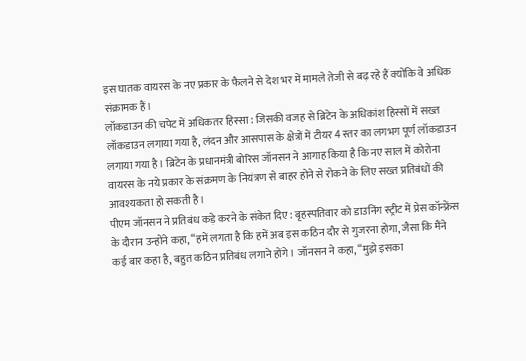इस घातक वायरस के नए प्रकार के फैलने से देश भर में मामले तेजी से बढ़ रहे हैं क्योंकि वे अधिक संक्रामक हैं।
लॉकडाउन की चपेट में अधिकतर हिस्सा : जिसकी वजह से ब्रिटेन के अधिकांश हिस्सों में सख्त लॉकडाउन लगाया गया है, लंदन और आसपास के क्षेत्रों में टीयर 4 स्तर का लगभग पूर्ण लॉकडाउन लगाया गया है। ब्रिटेन के प्रधानमंत्री बोरिस जॉनसन ने आगाह किया है कि नए साल में कोरोना वायरस के नये प्रकार के संक्रमण के नियंत्रण से बाहर होने से रोकने के लिए सख्त प्रतिबंधों की आवश्यकता हो सकती है।
पीएम जॉनसन ने प्रतिबंध कड़े करने के संकेत दिए : बृहस्पतिवार को डाउनिंग स्ट्रीट में प्रेस कॉन्फ्रेंस के दौरान उन्होंने कहा, “हमें लगता है कि हमें अब इस कठिन दौर से गुजरना होगा, जैसा कि मैंने कई बार कहा है, बहुत कठिन प्रतिबंध लगाने होंगे। जॉनसन ने कहा, “मुझे इसका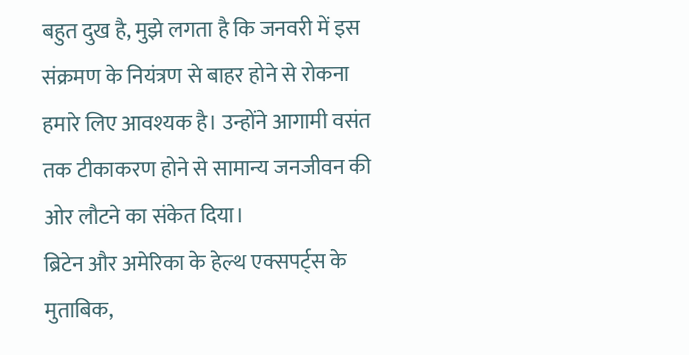बहुत दुख है, मुझे लगता है कि जनवरी में इस संक्रमण के नियंत्रण से बाहर होने से रोकना हमारे लिए आवश्यक है। उन्होंने आगामी वसंत तक टीकाकरण होने से सामान्य जनजीवन की ओर लौटने का संकेत दिया।
ब्रिटेन और अमेरिका के हेल्थ एक्सपर्ट्स के मुताबिक,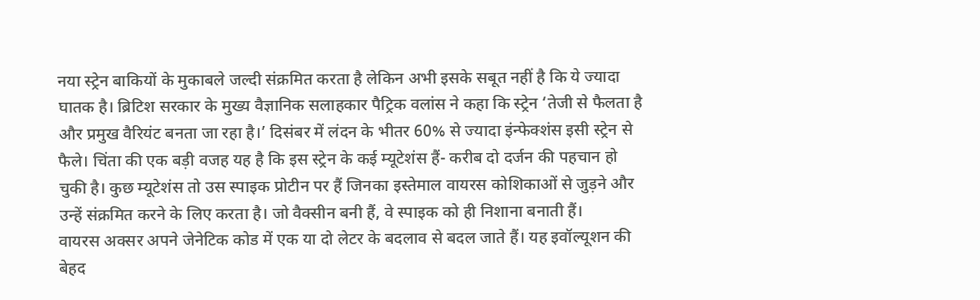नया स्ट्रेन बाकियों के मुकाबले जल्दी संक्रमित करता है लेकिन अभी इसके सबूत नहीं है कि ये ज्यादा घातक है। ब्रिटिश सरकार के मुख्य वैज्ञानिक सलाहकार पैट्रिक वलांस ने कहा कि स्ट्रेन ‘तेजी से फैलता है और प्रमुख वैरियंट बनता जा रहा है।’ दिसंबर में लंदन के भीतर 60% से ज्यादा इंन्फेक्शंस इसी स्ट्रेन से फैले। चिंता की एक बड़ी वजह यह है कि इस स्ट्रेन के कई म्यूटेशंस हैं- करीब दो दर्जन की पहचान हो चुकी है। कुछ म्यूटेशंस तो उस स्पाइक प्रोटीन पर हैं जिनका इस्तेमाल वायरस कोशिकाओं से जुड़ने और उन्हें संक्रमित करने के लिए करता है। जो वैक्सीन बनी हैं, वे स्पाइक को ही निशाना बनाती हैं।
वायरस अक्सर अपने जेनेटिक कोड में एक या दो लेटर के बदलाव से बदल जाते हैं। यह इवॉल्यूशन की बेहद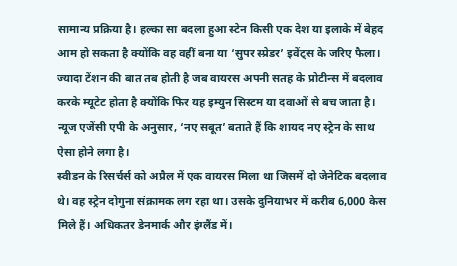सामान्य प्रक्रिया है। हल्का सा बदला हुआ स्टेन किसी एक देश या इलाके में बेहद आम हो सकता है क्योंकि वह वहीं बना या ‘सुपर स्प्रेडर’ इवेंट्स के जरिए फैला। ज्यादा टेंशन की बात तब होती है जब वायरस अपनी सतह के प्रोटीन्स में बदलाव करके म्यूटेट होता है क्योंकि फिर यह इम्युन सिस्टम या दवाओं से बच जाता है। न्यूज एजेंसी एपी के अनुसार, ‘नए सबूत’ बताते हैं कि शायद नए स्ट्रेन के साथ ऐसा होने लगा है।
स्वीडन के रिसर्चर्स को अप्रैल में एक वायरस मिला था जिसमें दो जेनेटिक बदलाव थे। वह स्ट्रेन दोगुना संक्रामक लग रहा था। उसके दुनियाभर में करीब 6,000 केस मिले हैं। अधिकतर डेनमार्क और इंग्लैंड में।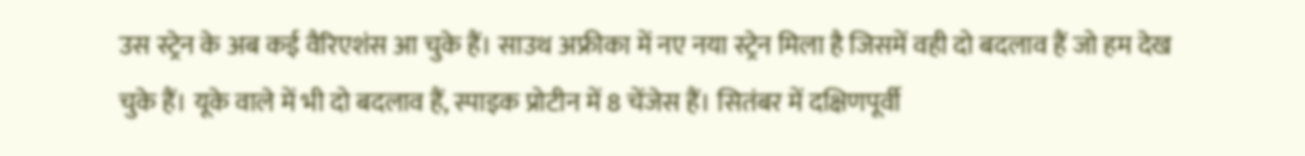उस स्ट्रेन के अब कई वैरिएशंस आ चुके हैं। साउथ अफ्रीका में नए नया स्ट्रेन मिला है जिसमें वही दो बदलाव हैं जो हम देख चुके हैं। यूके वाले में भी दो बदलाव हैं, स्पाइक प्रोटीन में 8 चेंजेस हैं। सितंबर में दक्षिणपूर्वी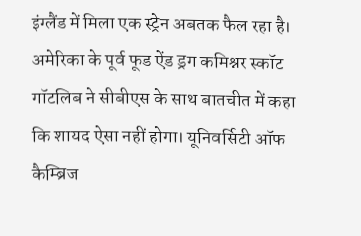इंग्लैंड में मिला एक स्ट्रेन अबतक फैल रहा है।
अमेरिका के पूर्व फूड ऐंड ड्रग कमिश्नर स्कॉट गॉटलिब ने सीबीएस के साथ बातचीत में कहा कि शायद ऐसा नहीं होगा। यूनिवर्सिटी ऑफ कैम्ब्रिज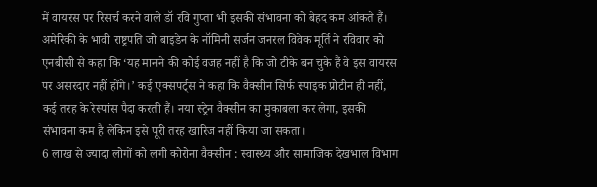में वायरस पर रिसर्च करने वाले डॉ रवि गुप्ता भी इसकी संभावना को बेहद कम आंकते हैं।
अमेरिकी के भावी राष्ट्रपति जो बाइडेन के नॉमिनी सर्जन जनरल विवेक मूर्ति ने रविवार को एनबीसी से कहा कि ‘यह मानने की कोई वजह नहीं है कि जो टीके बन चुके हैं वे इस वायरस पर असरदार नहीं होंगे।’ कई एक्सपर्ट्स ने कहा कि वैक्सीन सिर्फ स्पाइक प्रोटीन ही नहीं, कई तरह के रेस्पांस पैदा करती हैं। नया स्ट्रेन वैक्सीन का मुकाबला कर लेगा, इसकी संभावना कम है लेकिन इसे पूरी तरह खारिज नहीं किया जा सकता।
6 लाख से ज्यादा लोगों को लगी कोरोना वैक्सीन : स्वास्थ्य और सामाजिक देखभाल विभाग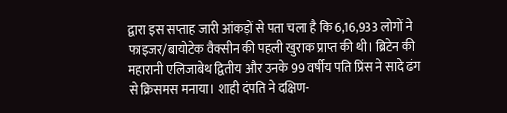द्वारा इस सप्ताह जारी आंकड़ों से पता चला है कि 6,16,933 लोगों ने फाइजर/बायोटेक वैक्सीन की पहली खुराक प्राप्त की थी। ब्रिटेन की महारानी एलिजाबेथ द्वितीय और उनके 99 वर्षीय पति प्रिंस ने सादे ढंग से क्रिसमस मनाया। शाही दंपति ने दक्षिण-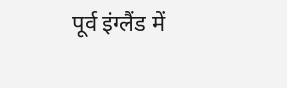पूर्व इंग्लैंड में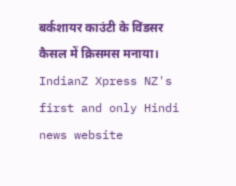बर्कशायर काउंटी के विंडसर कैसल में क्रिसमस मनाया।
IndianZ Xpress NZ's first and only Hindi news website